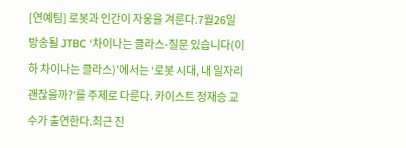[연예팀] 로봇과 인간이 자웅을 겨룬다.7월26일 방송될 JTBC ‘차이나는 클라스-질문 있습니다(이하 차이나는 클라스)’에서는 ‘로봇 시대, 내 일자리 괜찮을까?’를 주제로 다룬다. 카이스트 정재승 교수가 출연한다.최근 진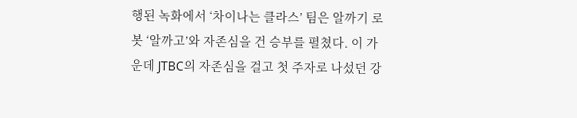행된 녹화에서 ‘차이나는 클라스’ 팀은 알까기 로봇 ‘알까고’와 자존심을 건 승부를 펼쳤다. 이 가운데 JTBC의 자존심을 걸고 첫 주자로 나섰던 강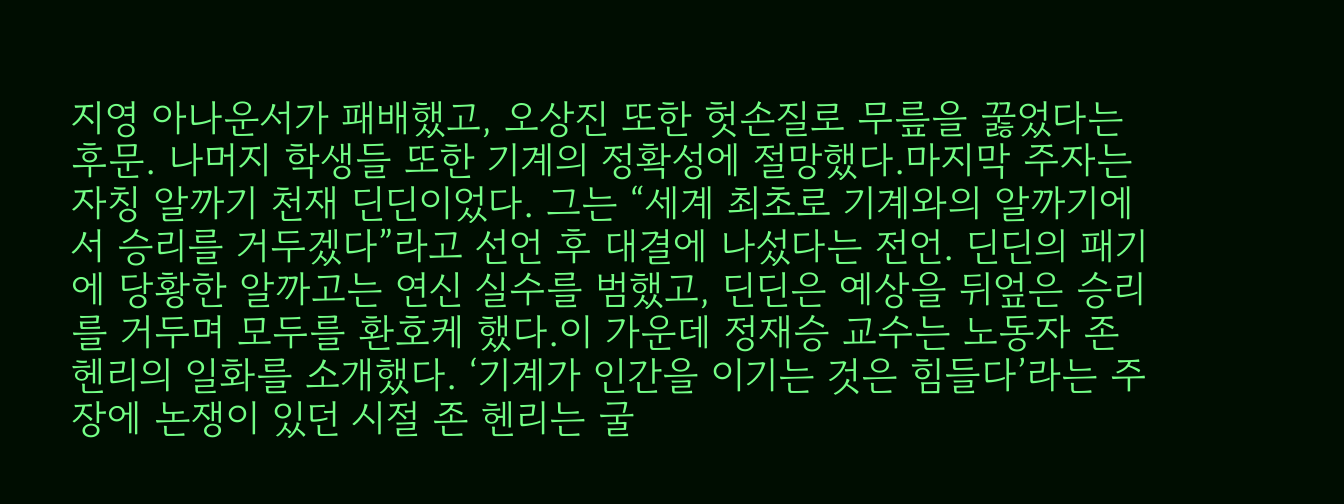지영 아나운서가 패배했고, 오상진 또한 헛손질로 무릎을 꿇었다는 후문. 나머지 학생들 또한 기계의 정확성에 절망했다.마지막 주자는 자칭 알까기 천재 딘딘이었다. 그는 “세계 최초로 기계와의 알까기에서 승리를 거두겠다”라고 선언 후 대결에 나섰다는 전언. 딘딘의 패기에 당황한 알까고는 연신 실수를 범했고, 딘딘은 예상을 뒤엎은 승리를 거두며 모두를 환호케 했다.이 가운데 정재승 교수는 노동자 존 헨리의 일화를 소개했다. ‘기계가 인간을 이기는 것은 힘들다’라는 주장에 논쟁이 있던 시절 존 헨리는 굴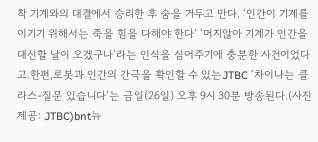착 기계와의 대결에서 승리한 후 숨을 거두고 만다. ‘인간이 기계를 이기기 위해서는 죽을 힘을 다해야 한다’ ‘머지않아 기계가 인간을 대신할 날이 오겠구나’라는 인식을 심어주기에 충분한 사건이었다고.한편,로봇과 인간의 간극을 확인할 수 있는JTBC ‘차이나는 클라스-질문 있습니다’는 금일(26일) 오후 9시 30분 방송된다.(사진제공: JTBC)bnt뉴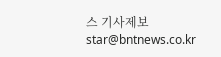스 기사제보 star@bntnews.co.kr